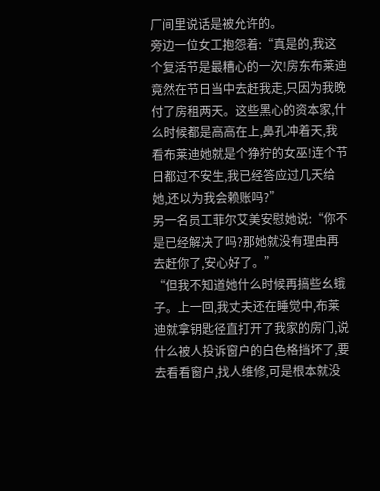厂间里说话是被允许的。
旁边一位女工抱怨着:“真是的,我这个复活节是最糟心的一次!房东布莱迪竟然在节日当中去赶我走,只因为我晚付了房租两天。这些黑心的资本家,什么时候都是高高在上,鼻孔冲着天,我看布莱迪她就是个狰狞的女巫!连个节日都过不安生,我已经答应过几天给她,还以为我会赖账吗?”
另一名员工菲尔艾美安慰她说:“你不是已经解决了吗?那她就没有理由再去赶你了,安心好了。”
“但我不知道她什么时候再搞些幺蛾子。上一回,我丈夫还在睡觉中,布莱迪就拿钥匙径直打开了我家的房门,说什么被人投诉窗户的白色格挡坏了,要去看看窗户,找人维修,可是根本就没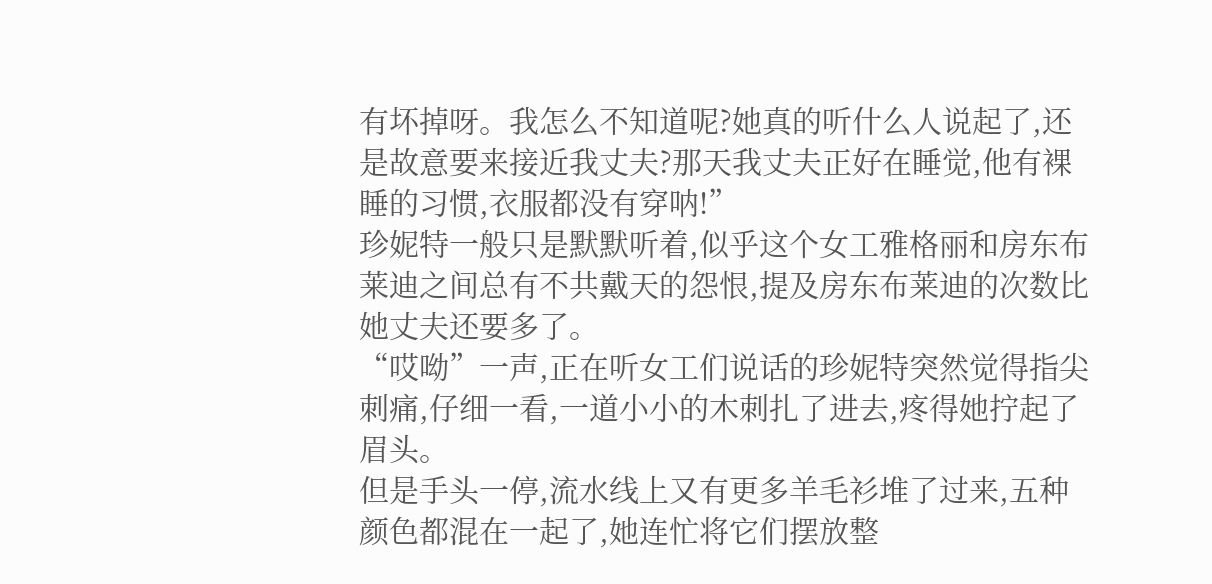有坏掉呀。我怎么不知道呢?她真的听什么人说起了,还是故意要来接近我丈夫?那天我丈夫正好在睡觉,他有裸睡的习惯,衣服都没有穿呐!”
珍妮特一般只是默默听着,似乎这个女工雅格丽和房东布莱迪之间总有不共戴天的怨恨,提及房东布莱迪的次数比她丈夫还要多了。
“哎呦”一声,正在听女工们说话的珍妮特突然觉得指尖刺痛,仔细一看,一道小小的木刺扎了进去,疼得她拧起了眉头。
但是手头一停,流水线上又有更多羊毛衫堆了过来,五种颜色都混在一起了,她连忙将它们摆放整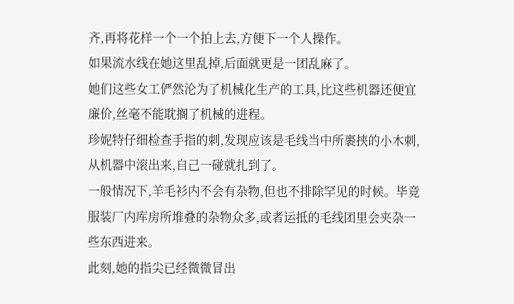齐,再将花样一个一个拍上去,方便下一个人操作。
如果流水线在她这里乱掉,后面就更是一团乱麻了。
她们这些女工俨然沦为了机械化生产的工具,比这些机器还便宜廉价,丝毫不能耽搁了机械的进程。
珍妮特仔细检查手指的刺,发现应该是毛线当中所裹挟的小木刺,从机器中滚出来,自己一碰就扎到了。
一般情况下,羊毛衫内不会有杂物,但也不排除罕见的时候。毕竟服装厂内库房所堆叠的杂物众多,或者运抵的毛线团里会夹杂一些东西进来。
此刻,她的指尖已经微微冒出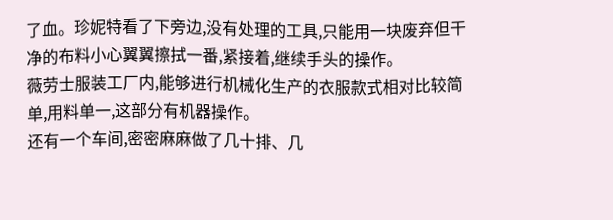了血。珍妮特看了下旁边,没有处理的工具,只能用一块废弃但干净的布料小心翼翼擦拭一番,紧接着,继续手头的操作。
薇劳士服装工厂内,能够进行机械化生产的衣服款式相对比较简单,用料单一,这部分有机器操作。
还有一个车间,密密麻麻做了几十排、几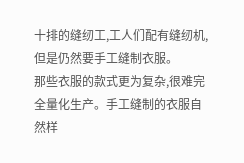十排的缝纫工,工人们配有缝纫机,但是仍然要手工缝制衣服。
那些衣服的款式更为复杂,很难完全量化生产。手工缝制的衣服自然样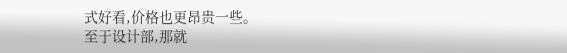式好看,价格也更昂贵一些。
至于设计部,那就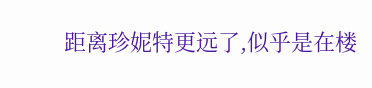距离珍妮特更远了,似乎是在楼